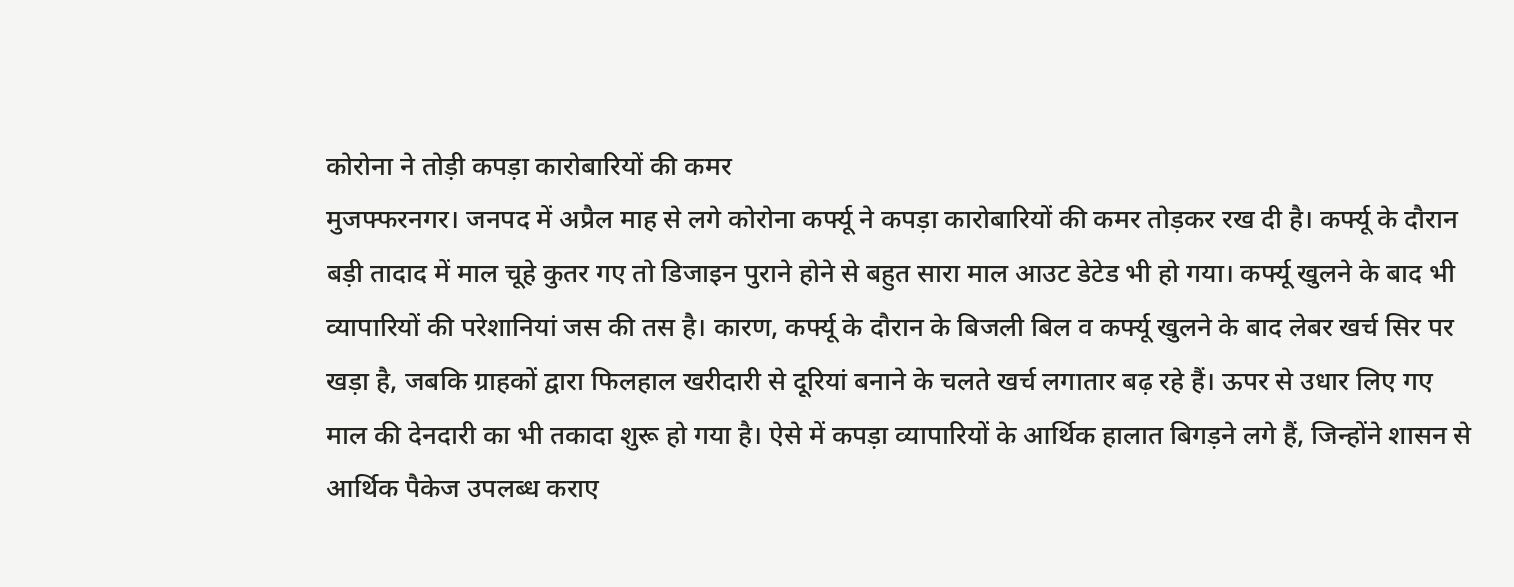कोरोना ने तोड़ी कपड़ा कारोबारियों की कमर
मुजफ्फरनगर। जनपद में अप्रैल माह से लगे कोरोना कर्फ्यू ने कपड़ा कारोबारियों की कमर तोड़कर रख दी है। कर्फ्यू के दौरान बड़ी तादाद में माल चूहे कुतर गए तो डिजाइन पुराने होने से बहुत सारा माल आउट डेटेड भी हो गया। कर्फ्यू खुलने के बाद भी व्यापारियों की परेशानियां जस की तस है। कारण, कर्फ्यू के दौरान के बिजली बिल व कर्फ्यू खुलने के बाद लेबर खर्च सिर पर खड़ा है, जबकि ग्राहकों द्वारा फिलहाल खरीदारी से दूरियां बनाने के चलते खर्च लगातार बढ़ रहे हैं। ऊपर से उधार लिए गए माल की देनदारी का भी तकादा शुरू हो गया है। ऐसे में कपड़ा व्यापारियों के आर्थिक हालात बिगड़ने लगे हैं, जिन्होंने शासन से आर्थिक पैकेज उपलब्ध कराए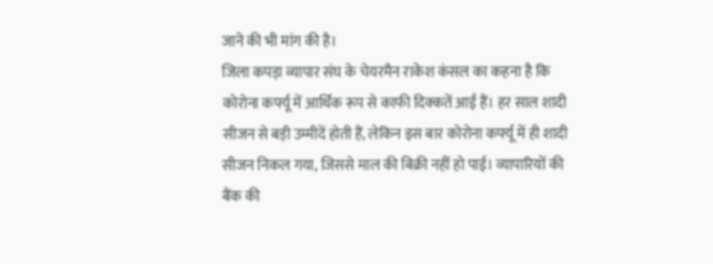जाने की भी मांग की है।
जिला कपड़ा व्यापार संघ के चेयरमैन राकेश कंसल का कहना है कि कोरोना कर्फ्यू में आर्थिक रूप से काफी दिक्कतें आईं हैं। हर साल शादी सीजन से बड़ी उम्मीदें होती हैं, लेकिन इस बार कोरोना कर्फ्यू में ही शादी सीजन निकल गया, जिससे माल की बिक्री नहीं हो पाई। व्यापारियों की बैंक की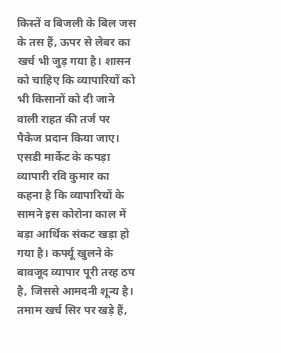किस्तें व बिजली के बिल जस के तस हैं, ऊपर से लेबर का खर्च भी जुड़ गया है। शासन को चाहिए कि व्यापारियों को भी किसानों को दी जाने वाली राहत की तर्ज पर पैकेज प्रदान किया जाए।
एसडी मार्केट के कपड़ा व्यापारी रवि कुमार का कहना है कि व्यापारियों के सामने इस कोरोना काल में बड़ा आर्थिक संकट खड़ा हो गया है। कर्फ्यू खुलने के बावजूद व्यापार पूरी तरह ठप है, जिससे आमदनी शून्य है। तमाम खर्च सिर पर खड़े हैं,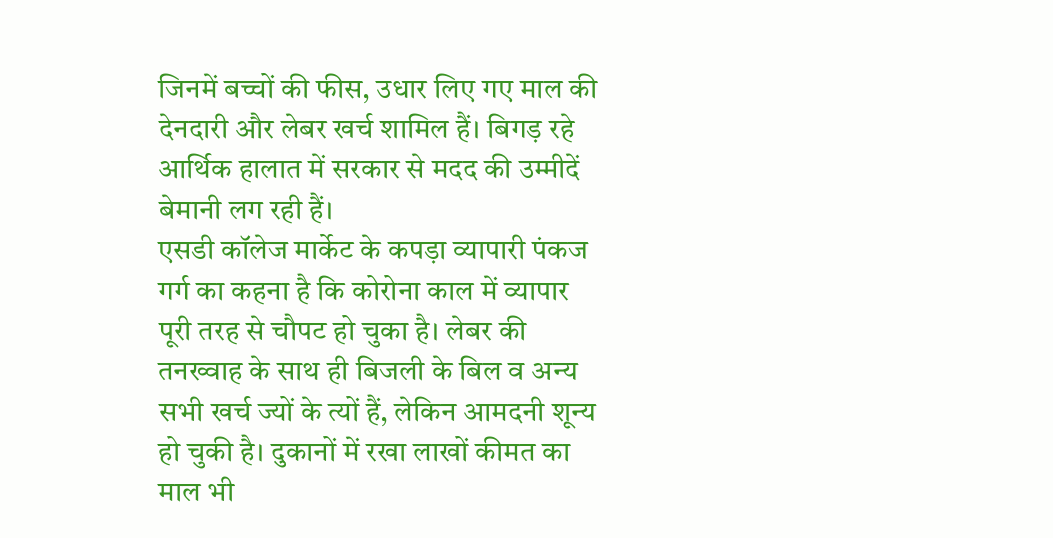जिनमें बच्चों की फीस, उधार लिए गए माल की देनदारी और लेबर खर्च शामिल हैं। बिगड़ रहे आर्थिक हालात में सरकार से मदद की उम्मीदें बेमानी लग रही हैं।
एसडी कॉलेज मार्केट के कपड़ा व्यापारी पंकज गर्ग का कहना है कि कोरोना काल में व्यापार पूरी तरह से चौपट हो चुका है। लेबर की तनख्वाह के साथ ही बिजली के बिल व अन्य सभी खर्च ज्यों के त्यों हैं, लेकिन आमदनी शून्य हो चुकी है। दुकानों में रखा लाखों कीमत का माल भी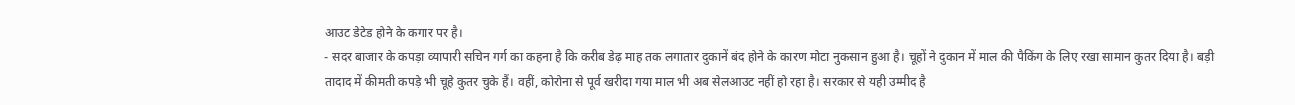आउट डेटेड होने के कगार पर है।
- सदर बाजार के कपड़ा व्यापारी सचिन गर्ग का कहना है कि करीब डेढ़ माह तक लगातार दुकानें बंद होने के कारण मोटा नुकसान हुआ है। चूहों ने दुकान में माल की पैकिंग के लिए रखा सामान कुतर दिया है। बड़ी तादाद में कीमती कपड़े भी चूहे कुतर चुके हैं। वहीं, कोरोना से पूर्व खरीदा गया माल भी अब सेलआउट नहीं हो रहा है। सरकार से यही उम्मीद है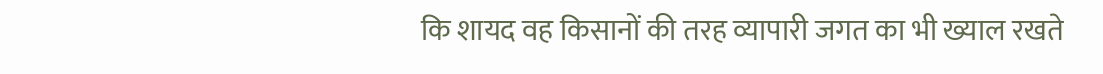कि शायद वह किसानों की तरह व्यापारी जगत का भी ख्याल रखते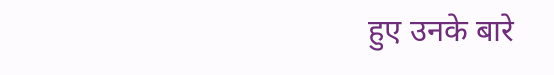हुए उनके बारे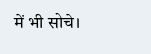में भी सोचे।